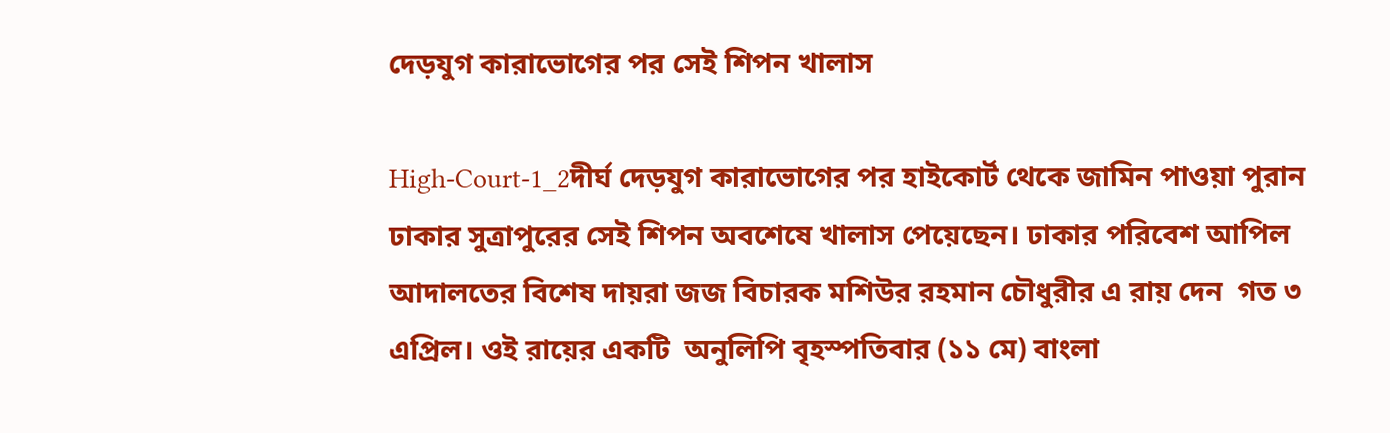দেড়যুগ কারাভোগের পর সেই শিপন খালাস

High-Court-1_2দীর্ঘ দেড়যুগ কারাভোগের পর হাইকোর্ট থেকে জামিন পাওয়া পুরান ঢাকার সুত্রাপুরের সেই শিপন অবশেষে খালাস পেয়েছেন। ঢাকার পরিবেশ আপিল আদালতের বিশেষ দায়রা জজ বিচারক মশিউর রহমান চৌধুরীর এ রায় দেন  গত ৩ এপ্রিল। ওই রায়ের একটি  অনুলিপি বৃহস্পতিবার (১১ মে) বাংলা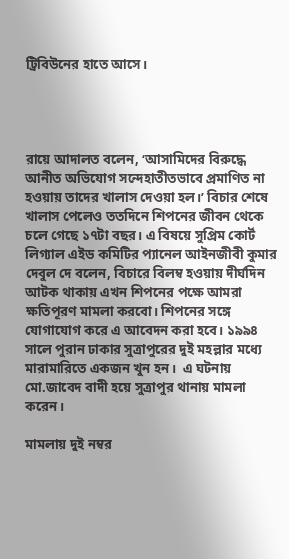ট্রিবিউনের হাতে আসে।




রায়ে আদালত বলেন, ‘আসামিদের বিরুদ্ধে আনীত অভিযোগ সন্দেহাতীতভাবে প্রমাণিত না হওয়ায় তাদের খালাস দেওয়া হল।’ বিচার শেষে খালাস পেলেও ততদিনে শিপনের জীবন থেকে চলে গেছে ১৭টা বছর। এ বিষয়ে সুপ্রিম কোর্ট লিগ্যাল এইড কমিটির প্যানেল আইনজীবী কুমার দেবুল দে বলেন, বিচারে বিলম্ব হওয়ায় দীর্ঘদিন আটক থাকায় এখন শিপনের পক্ষে আমরা ক্ষতিপূরণ মামলা করবো। শিপনের সঙ্গে যোগাযোগ করে এ আবেদন করা হবে। ১৯৯৪ সালে পুরান ঢাকার সুত্রাপুরের দুই মহল্লার মধ্যে মারামারিতে একজন খুন হন।  এ ঘটনায় মো.জাবেদ বাদী হয়ে সুত্রাপুর থানায় মামলা করেন।

মামলায় দুই নম্বর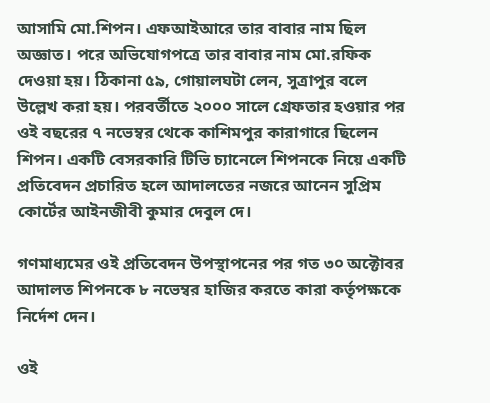আসামি মো.শিপন। এফআইআরে তার বাবার নাম ছিল অজ্ঞাত। পরে অভিযোগপত্রে তার বাবার নাম মো.রফিক দেওয়া হয়। ঠিকানা ৫৯, গোয়ালঘটা লেন, সুত্রাপুর বলে উল্লেখ করা হয়। পরবর্তীতে ২০০০ সালে গ্রেফতার হওয়ার পর ওই বছরের ৭ নভেম্বর থেকে কাশিমপুর কারাগারে ছিলেন শিপন। একটি বেসরকারি টিভি চ্যানেলে শিপনকে নিয়ে একটি প্রতিবেদন প্রচারিত হলে আদালতের নজরে আনেন সুপ্রিম কোর্টের আইনজীবী কুমার দেবুল দে।

গণমাধ্যমের ওই প্রতিবেদন উপস্থাপনের পর গত ৩০ অক্টোবর আদালত শিপনকে ৮ নভেম্বর হাজির করতে কারা কর্তৃপক্ষকে নির্দেশ দেন।

ওই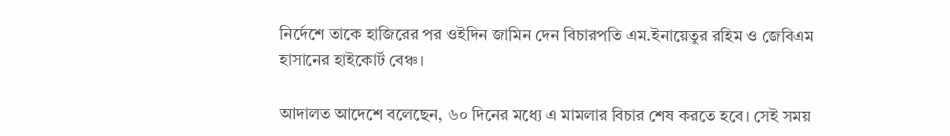নির্দেশে তাকে হাজিরের পর ওইদিন জামিন দেন বিচারপতি এম.ইনায়েতুর রহিম ও জেবিএম হাসানের হাইকোর্ট বেঞ্চ।

আদালত আদেশে বলেছেন, ৬০ দিনের মধ্যে এ মামলার বিচার শেষ করতে হবে। সেই সময়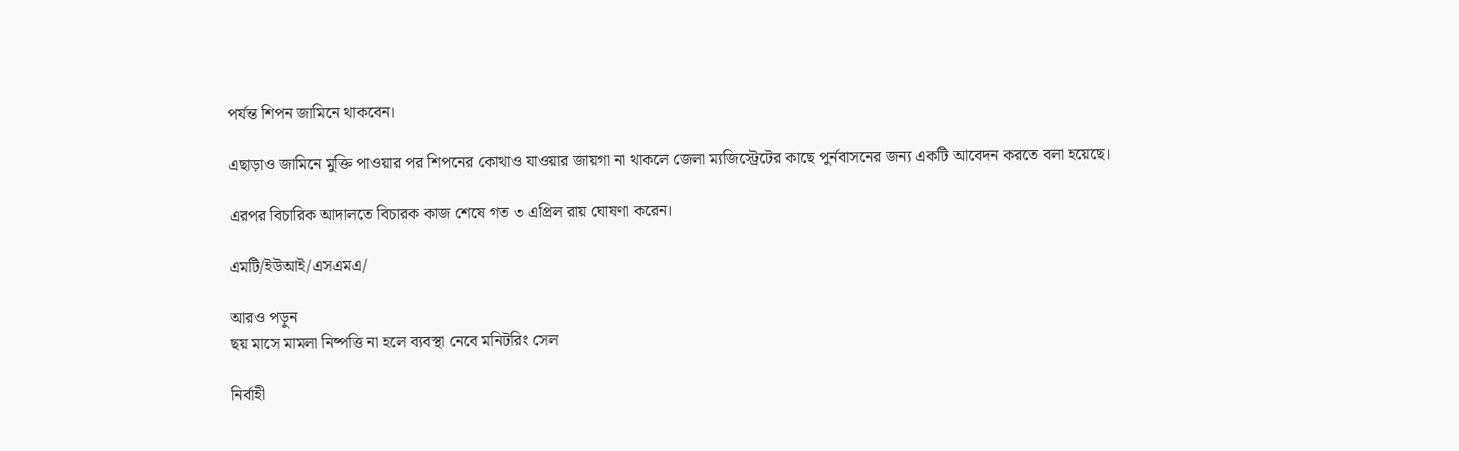পর্যন্ত শিপন জামিনে থাকবেন।

এছাড়াও জামিনে মুক্তি পাওয়ার পর শিপনের কোথাও যাওয়ার জায়গা না থাকলে জেলা ম্যজিস্ট্রেটের কাছে পুর্নবাসনের জন্য একটি আবেদন করতে বলা হয়েছে।

এরপর বিচারিক আদালতে বিচারক কাজ শেষে গত ৩ এপ্রিল রায় ঘোষণা করেন।

এমটি/ইউআই/এসএমএ/

আরও পড়ুন
ছয় মাসে মামলা নিষ্পত্তি না হলে ব্যবস্থা নেবে মনিটরিং সেল

নির্বাহী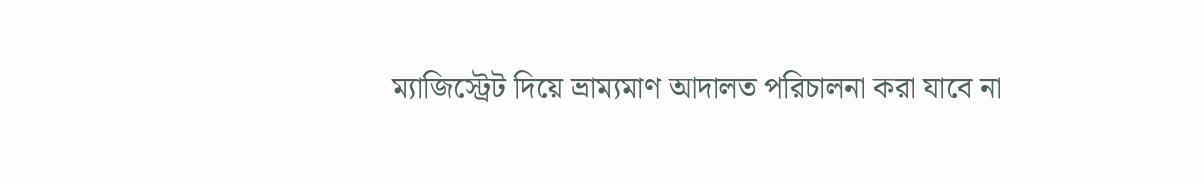ম্যাজিস্ট্রেট দিয়ে ভ্রাম্যমাণ আদালত পরিচালনা করা যাবে না